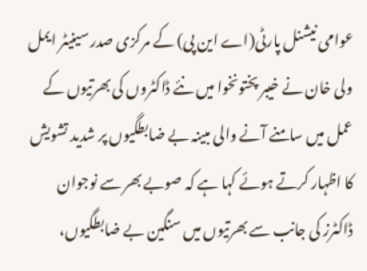عوامی نیشنل پارٹی(اے این پی) کے مرکزی صدر سینیٹر ایمل ولی خان نے خیبر پختونخوا میں نئے ڈاکٹروں کی بھرتیوں کے عمل میں سامنے آنے والی مبینہ بے ضابطگیوں پر شدید تشویش کا اظہار کرتے ہوئے کہا ہے کہ صوبے بھر سے نوجوان ڈاکٹرز کی جانب سے بھرتیوں میں سنگین بے ضابطگیوں،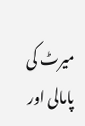میرٹ کی پامالی اور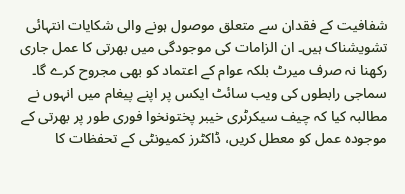شفافیت کے فقدان سے متعلق موصول ہونے والی شکایات انتہائی تشویشناک ہیں۔ ان الزامات کی موجودگی میں بھرتی کا عمل جاری رکھنا نہ صرف میرٹ بلکہ عوام کے اعتماد کو بھی مجروح کرے گا۔
سماجی رابطوں کی ویب سائٹ ایکس پر اپنے پیغام میں انہوں نے مطالبہ کیا کہ چیف سیکرٹری خیبر پختونخوا فوری طور پر بھرتی کے موجودہ عمل کو معطل کریں، ڈاکٹرز کمیونٹی کے تحفظات کا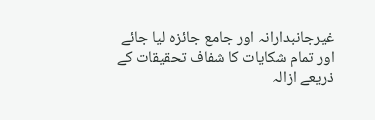غیرجانبدارانہ اور جامع جائزہ لیا جائے اور تمام شکایات کا شفاف تحقیقات کے ذریعے ازالہ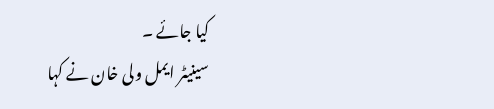کیا جائے ۔
سینیٹر ایمل ولی خان نے کہا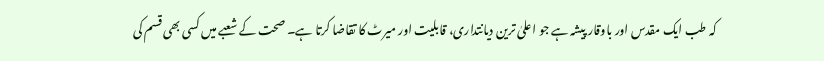کہ طب ایک مقدس اور باوقار پیشہ ہے جو اعلیٰ ترین دیانتداری، قابلیت اور میرٹ کا تقاضا کرتا ہے۔ صحت کے شعبے میں کسی بھی قسم کی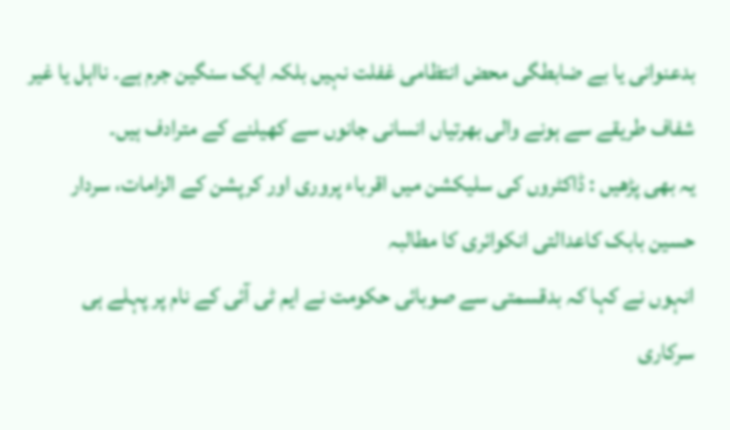بدعنوانی یا بے ضابطگی محض انتظامی غفلت نہیں بلکہ ایک سنگین جرم ہے۔ نااہل یا غیر شفاف طریقے سے ہونے والی بھرتیاں انسانی جانوں سے کھیلنے کے مترادف ہیں۔
یہ بھی پڑھیں : ڈاکٹروں کی سلیکشن میں اقرباء پروری اور کرپشن کے الزامات، سردار حسین بابک کاعدالتی انکوائری کا مطالبہ
انہوں نے کہا کہ بدقسمتی سے صوبائی حکومت نے ایم ٹی آئی کے نام پر پہلے ہی سرکاری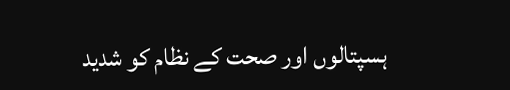ہسپتالوں اور صحت کے نظام کو شدید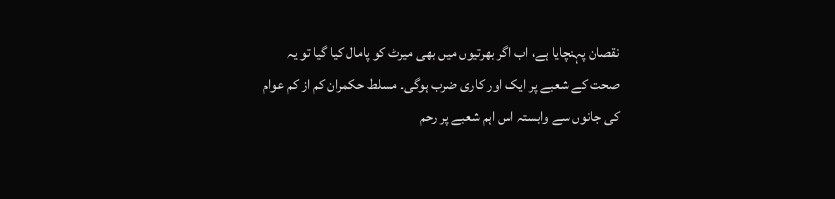نقصان پہنچایا ہے، اب اگر بھرتیوں میں بھی میرٹ کو پامال کیا گیا تو یہ صحت کے شعبے پر ایک اور کاری ضرب ہوگی۔ مسلط حکمران کم از کم عوام کی جانوں سے وابستہ اس اہم شعبے پر رحم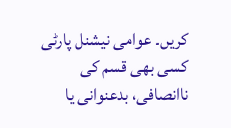کریں۔ عوامی نیشنل پارٹی کسی بھی قسم کی ناانصافی، بدعنوانی یا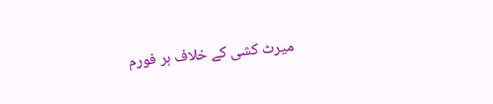میرٹ کشی کے خلاف ہر فورم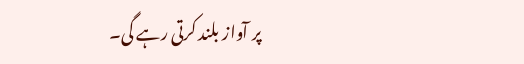پر آواز بلند کرتی رہے گی۔